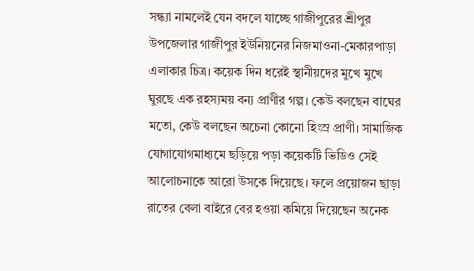সন্ধ্যা নামলেই যেন বদলে যাচ্ছে গাজীপুরের শ্রীপুর উপজেলার গাজীপুর ইউনিয়নের নিজমাওনা-মেকারপাড়া এলাকার চিত্র। কয়েক দিন ধরেই স্থানীয়দের মুখে মুখে ঘুরছে এক রহস্যময় বন্য প্রাণীর গল্প। কেউ বলছেন বাঘের মতো, কেউ বলছেন অচেনা কোনো হিংস্র প্রাণী। সামাজিক যোগাযোগমাধ্যমে ছড়িয়ে পড়া কয়েকটি ভিডিও সেই আলোচনাকে আরো উসকে দিয়েছে। ফলে প্রয়োজন ছাড়া রাতের বেলা বাইরে বের হওয়া কমিয়ে দিয়েছেন অনেক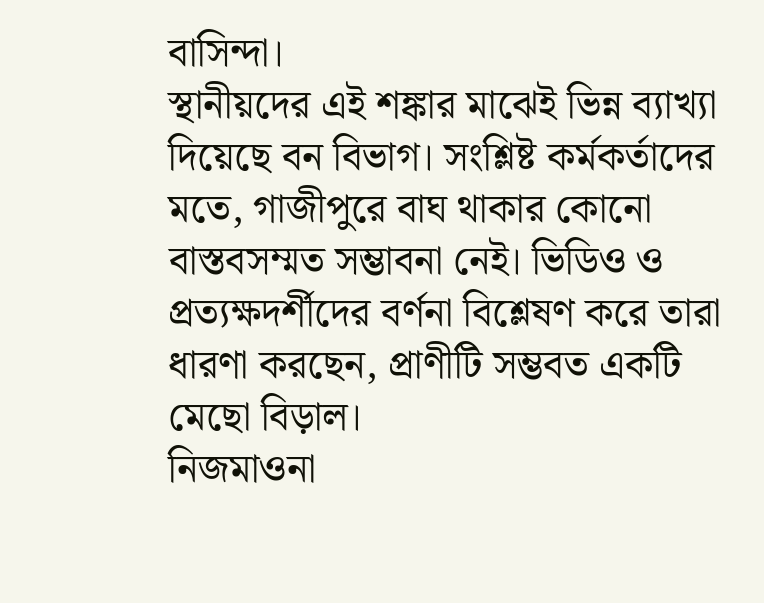বাসিন্দা।
স্থানীয়দের এই শঙ্কার মাঝেই ভিন্ন ব্যাখ্যা দিয়েছে বন বিভাগ। সংশ্লিষ্ট কর্মকর্তাদের মতে, গাজীপুরে বাঘ থাকার কোনো বাস্তবসম্মত সম্ভাবনা নেই। ভিডিও ও প্রত্যক্ষদর্শীদের বর্ণনা বিশ্লেষণ করে তারা ধারণা করছেন, প্রাণীটি সম্ভবত একটি মেছো বিড়াল।
নিজমাওনা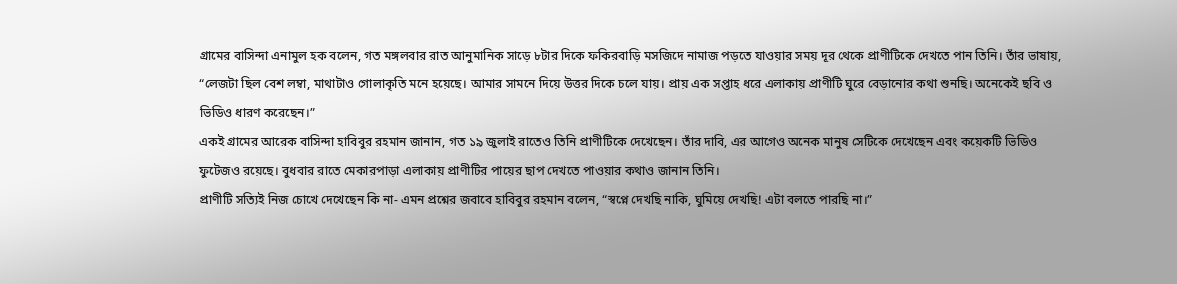গ্রামের বাসিন্দা এনামুল হক বলেন, গত মঙ্গলবার রাত আনুমানিক সাড়ে ৮টার দিকে ফকিরবাড়ি মসজিদে নামাজ পড়তে যাওয়ার সময় দূর থেকে প্রাণীটিকে দেখতে পান তিনি। তাঁর ভাষায়, “লেজটা ছিল বেশ লম্বা, মাথাটাও গোলাকৃতি মনে হয়েছে। আমার সামনে দিয়ে উত্তর দিকে চলে যায়। প্রায় এক সপ্তাহ ধরে এলাকায় প্রাণীটি ঘুরে বেড়ানোর কথা শুনছি। অনেকেই ছবি ও ভিডিও ধারণ করেছেন।”
একই গ্রামের আরেক বাসিন্দা হাবিবুর রহমান জানান, গত ১৯ জুলাই রাতেও তিনি প্রাণীটিকে দেখেছেন। তাঁর দাবি, এর আগেও অনেক মানুষ সেটিকে দেখেছেন এবং কয়েকটি ভিডিও ফুটেজও রয়েছে। বুধবার রাতে মেকারপাড়া এলাকায় প্রাণীটির পায়ের ছাপ দেখতে পাওয়ার কথাও জানান তিনি।
প্রাণীটি সত্যিই নিজ চোখে দেখেছেন কি না- এমন প্রশ্নের জবাবে হাবিবুর রহমান বলেন, “স্বপ্নে দেখছি নাকি, ঘুমিয়ে দেখছি! এটা বলতে পারছি না।”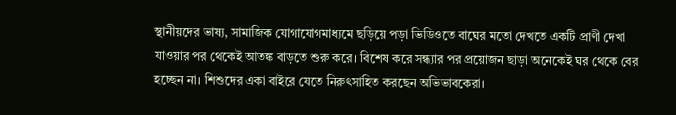স্থানীয়দের ভাষ্য, সামাজিক যোগাযোগমাধ্যমে ছড়িয়ে পড়া ভিডিওতে বাঘের মতো দেখতে একটি প্রাণী দেখা যাওয়ার পর থেকেই আতঙ্ক বাড়তে শুরু করে। বিশেষ করে সন্ধ্যার পর প্রয়োজন ছাড়া অনেকেই ঘর থেকে বের হচ্ছেন না। শিশুদের একা বাইরে যেতে নিরুৎসাহিত করছেন অভিভাবকেরা।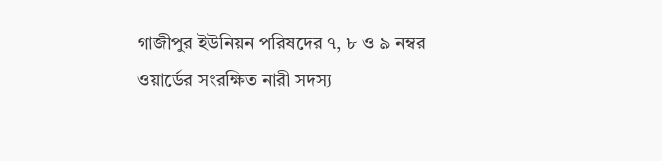গাজীপুর ইউনিয়ন পরিষদের ৭, ৮ ও ৯ নম্বর ওয়ার্ডের সংরক্ষিত নারী সদস্য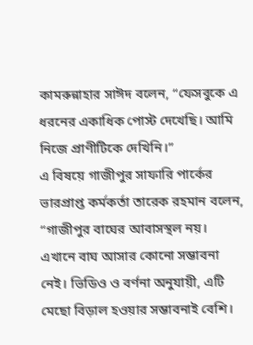কামরুন্নাহার সাঈদ বলেন, “ফেসবুকে এ ধরনের একাধিক পোস্ট দেখেছি। আমি নিজে প্রাণীটিকে দেখিনি।”
এ বিষয়ে গাজীপুর সাফারি পার্কের ভারপ্রাপ্ত কর্মকর্তা তারেক রহমান বলেন, “গাজীপুর বাঘের আবাসস্থল নয়। এখানে বাঘ আসার কোনো সম্ভাবনা নেই। ভিডিও ও বর্ণনা অনুযায়ী, এটি মেছো বিড়াল হওয়ার সম্ভাবনাই বেশি।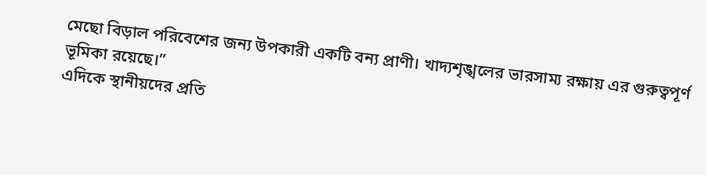মেছো বিড়াল পরিবেশের জন্য উপকারী একটি বন্য প্রাণী। খাদ্যশৃঙ্খলের ভারসাম্য রক্ষায় এর গুরুত্বপূর্ণ ভূমিকা রয়েছে।”
এদিকে স্থানীয়দের প্রতি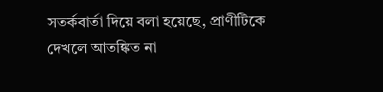সতর্কবার্তা দিয়ে বলা হয়েছে, প্রাণীটিকে দেখলে আতঙ্কিত না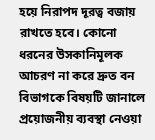হয়ে নিরাপদ দূরত্ব বজায় রাখতে হবে। কোনো ধরনের উসকানিমূলক আচরণ না করে দ্রুত বন বিভাগকে বিষয়টি জানালে প্রয়োজনীয় ব্যবস্থা নেওয়া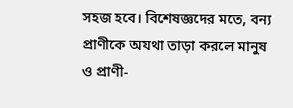সহজ হবে। বিশেষজ্ঞদের মতে, বন্য প্রাণীকে অযথা তাড়া করলে মানুষ ও প্রাণী-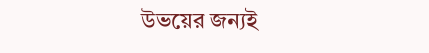উভয়ের জন্যই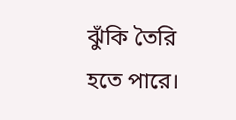ঝুঁকি তৈরি হতে পারে।